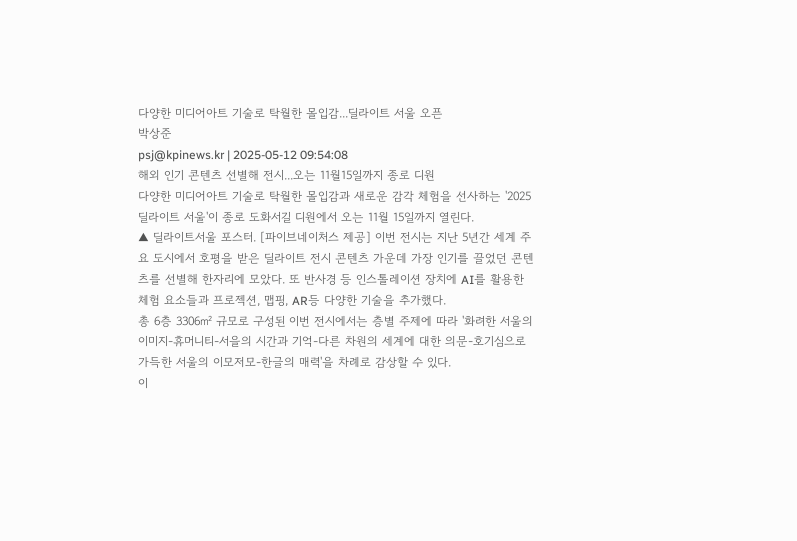다양한 미디어아트 기술로 탁월한 몰입감...딜라이트 서울 오픈
박상준
psj@kpinews.kr | 2025-05-12 09:54:08
해외 인기 콘텐츠 선별해 전시...오는 11월15일까지 종로 디원
다양한 미디어아트 기술로 탁월한 몰입감과 새로운 감각 체험을 선사하는 '2025 딜라이트 서울'이 종로 도화서길 디원에서 오는 11월 15일까지 열린다.
▲ 딜라이트서울 포스터. [파이브네이처스 제공] 이번 전시는 지난 5년간 세계 주요 도시에서 호평을 받은 딜라이트 전시 콘텐츠 가운데 가장 인기를 끌었던 콘텐츠를 선별해 한자리에 모았다. 또 반사경 등 인스톨레이션 장치에 AI를 활용한 체험 요소들과 프로젝션, 맵핑, AR등 다양한 기술을 추가했다.
총 6층 3306㎡ 규모로 구성된 이번 전시에서는 층별 주제에 따라 '화려한 서울의 이미지-휴머니티-서을의 시간과 기억-다른 차원의 세계에 대한 의문-호기심으로 가득한 서울의 이모저모-한글의 매력'을 차례로 감상할 수 있다.
이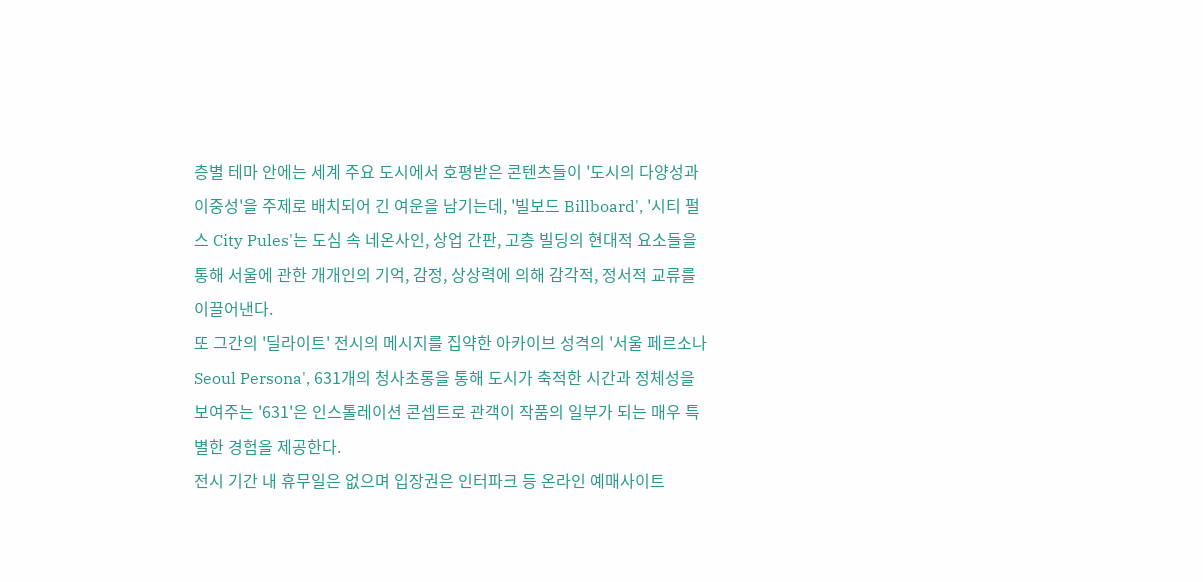층별 테마 안에는 세계 주요 도시에서 호평받은 콘텐츠들이 '도시의 다양성과 이중성'을 주제로 배치되어 긴 여운을 남기는데, '빌보드 Billboard', '시티 펄스 City Pules'는 도심 속 네온사인, 상업 간판, 고층 빌딩의 현대적 요소들을 통해 서울에 관한 개개인의 기억, 감정, 상상력에 의해 감각적, 정서적 교류를 이끌어낸다.
또 그간의 '딜라이트' 전시의 메시지를 집약한 아카이브 성격의 '서울 페르소나 Seoul Persona', 631개의 청사초롱을 통해 도시가 축적한 시간과 정체성을 보여주는 '631'은 인스톨레이션 콘셉트로 관객이 작품의 일부가 되는 매우 특별한 경험을 제공한다.
전시 기간 내 휴무일은 없으며 입장권은 인터파크 등 온라인 예매사이트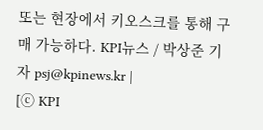또는 현장에서 키오스크를 통해 구매 가능하다. KPI뉴스 / 박상준 기자 psj@kpinews.kr |
[ⓒ KPI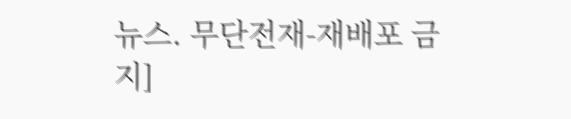뉴스. 무단전재-재배포 금지]